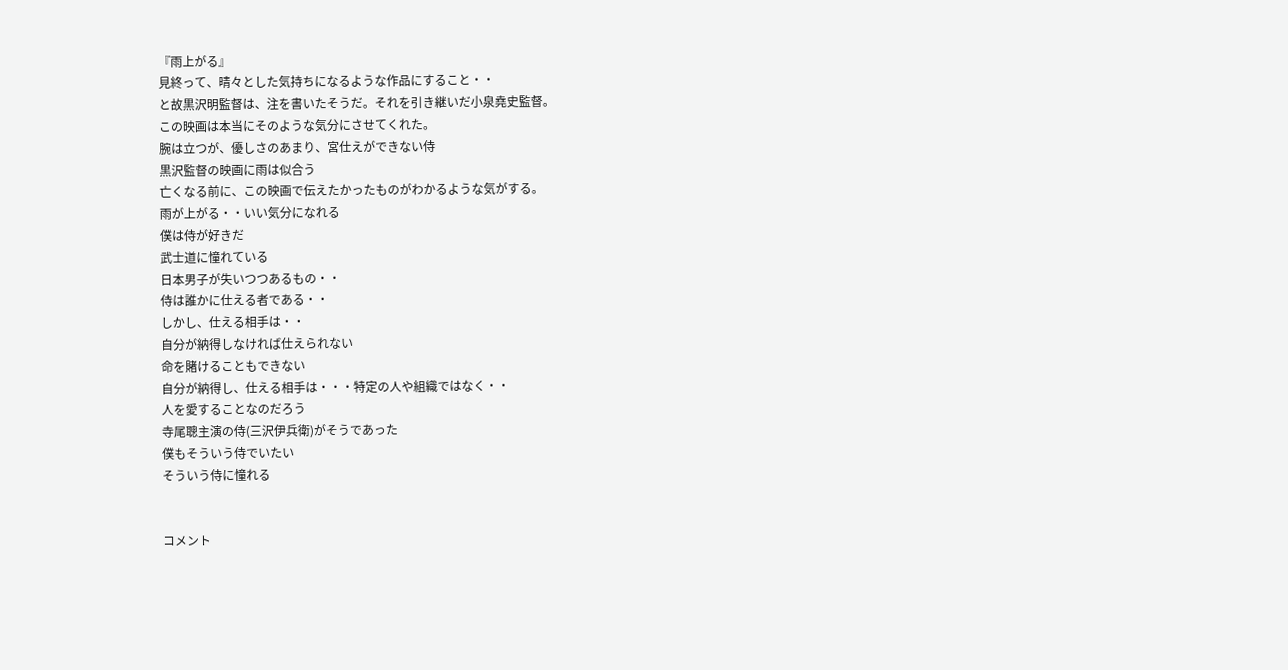『雨上がる』
見終って、晴々とした気持ちになるような作品にすること・・
と故黒沢明監督は、注を書いたそうだ。それを引き継いだ小泉堯史監督。
この映画は本当にそのような気分にさせてくれた。
腕は立つが、優しさのあまり、宮仕えができない侍
黒沢監督の映画に雨は似合う
亡くなる前に、この映画で伝えたかったものがわかるような気がする。
雨が上がる・・いい気分になれる
僕は侍が好きだ
武士道に憧れている
日本男子が失いつつあるもの・・
侍は誰かに仕える者である・・
しかし、仕える相手は・・
自分が納得しなければ仕えられない
命を賭けることもできない
自分が納得し、仕える相手は・・・特定の人や組織ではなく・・
人を愛することなのだろう
寺尾聰主演の侍(三沢伊兵衛)がそうであった
僕もそういう侍でいたい
そういう侍に憧れる


コメント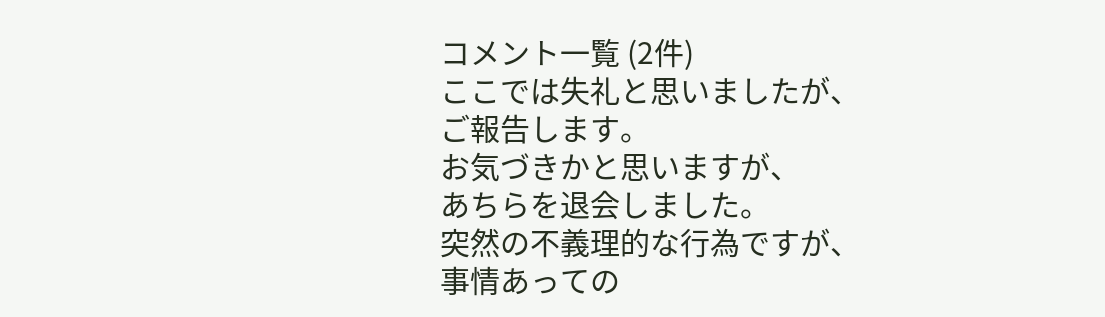コメント一覧 (2件)
ここでは失礼と思いましたが、
ご報告します。
お気づきかと思いますが、
あちらを退会しました。
突然の不義理的な行為ですが、
事情あっての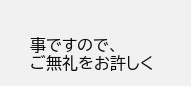事ですので、
ご無礼をお許しく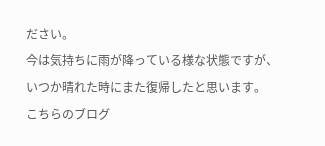ださい。
今は気持ちに雨が降っている様な状態ですが、
いつか晴れた時にまた復帰したと思います。
こちらのブログ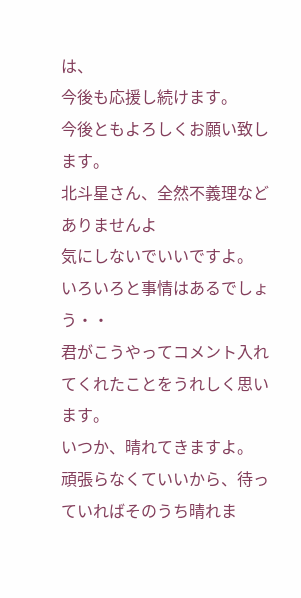は、
今後も応援し続けます。
今後ともよろしくお願い致します。
北斗星さん、全然不義理などありませんよ
気にしないでいいですよ。
いろいろと事情はあるでしょう・・
君がこうやってコメント入れてくれたことをうれしく思います。
いつか、晴れてきますよ。
頑張らなくていいから、待っていればそのうち晴れま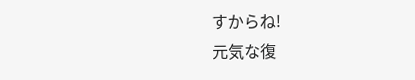すからね!
元気な復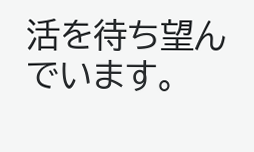活を待ち望んでいます。